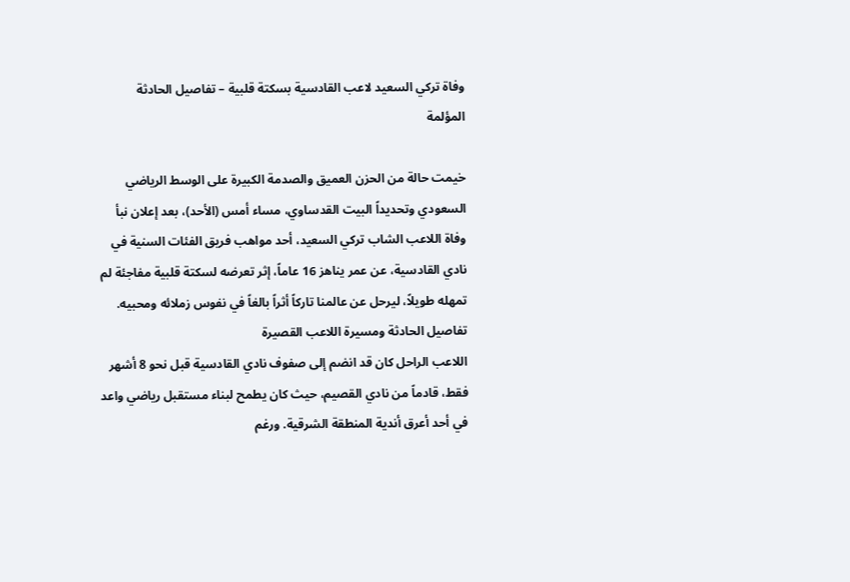وفاة تركي السعيد لاعب القادسية بسكتة قلبية – تفاصيل الحادثة المؤلمة

خيمت حالة من الحزن العميق والصدمة الكبيرة على الوسط الرياضي السعودي وتحديداً البيت القدساوي، مساء أمس (الأحد)، بعد إعلان نبأ وفاة اللاعب الشاب تركي السعيد، أحد مواهب فريق الفئات السنية في نادي القادسية، عن عمر يناهز 16 عاماً، إثر تعرضه لسكتة قلبية مفاجئة لم تمهله طويلاً، ليرحل عن عالمنا تاركاً أثراً بالغاً في نفوس زملائه ومحبيه.
تفاصيل الحادثة ومسيرة اللاعب القصيرة
اللاعب الراحل كان قد انضم إلى صفوف نادي القادسية قبل نحو 8 أشهر فقط، قادماً من نادي القصيم، حيث كان يطمح لبناء مستقبل رياضي واعد في أحد أعرق أندية المنطقة الشرقية. ورغم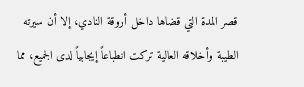قصر المدة التي قضاها داخل أروقة النادي، إلا أن سيرته الطيبة وأخلاقه العالية تركت انطباعاً إيجابياً لدى الجميع، مما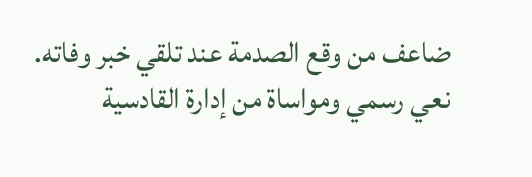ضاعف من وقع الصدمة عند تلقي خبر وفاته.
نعي رسمي ومواساة من إدارة القادسية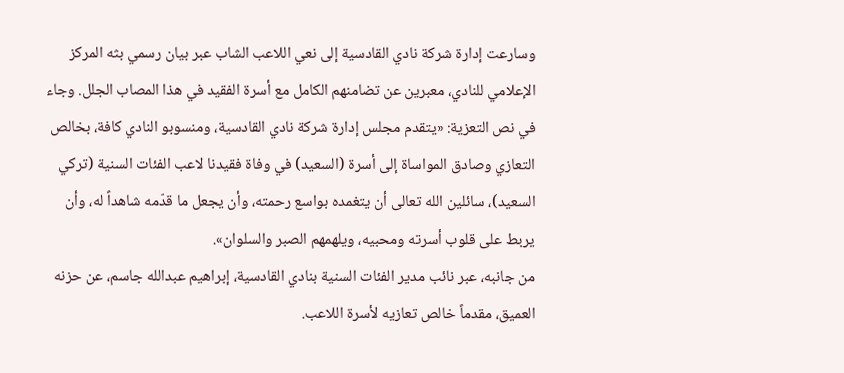وسارعت إدارة شركة نادي القادسية إلى نعي اللاعب الشاب عبر بيان رسمي بثه المركز الإعلامي للنادي، معبرين عن تضامنهم الكامل مع أسرة الفقيد في هذا المصاب الجلل. وجاء في نص التعزية: «يتقدم مجلس إدارة شركة نادي القادسية، ومنسوبو النادي كافة، بخالص التعازي وصادق المواساة إلى أسرة (السعيد) في وفاة فقيدنا لاعب الفئات السنية (تركي السعيد)، سائلين الله تعالى أن يتغمده بواسع رحمته، وأن يجعل ما قدّمه شاهداً له، وأن يربط على قلوب أسرته ومحبيه، ويلهمهم الصبر والسلوان».
من جانبه، عبر نائب مدير الفئات السنية بنادي القادسية، إبراهيم عبدالله جاسم، عن حزنه العميق، مقدماً خالص تعازيه لأسرة اللاعب.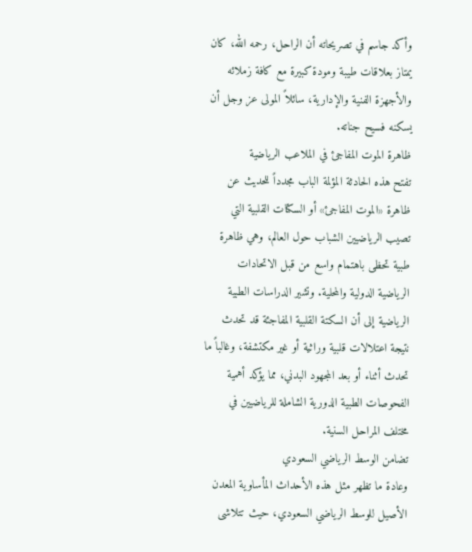وأكد جاسم في تصريحاته أن الراحل، رحمه الله، كان يمتاز بعلاقات طيبة ومودة كبيرة مع كافة زملائه والأجهزة الفنية والإدارية، سائلاً المولى عز وجل أن يسكنه فسيح جناته.
ظاهرة الموت المفاجئ في الملاعب الرياضية
تفتح هذه الحادثة المؤلمة الباب مجدداً للحديث عن ظاهرة «الموت المفاجئ» أو السكتات القلبية التي تصيب الرياضيين الشباب حول العالم، وهي ظاهرة طبية تحظى باهتمام واسع من قبل الاتحادات الرياضية الدولية والمحلية. وتشير الدراسات الطبية الرياضية إلى أن السكتة القلبية المفاجئة قد تحدث نتيجة اعتلالات قلبية وراثية أو غير مكتشفة، وغالباً ما تحدث أثناء أو بعد المجهود البدني، مما يؤكد أهمية الفحوصات الطبية الدورية الشاملة للرياضيين في مختلف المراحل السنية.
تضامن الوسط الرياضي السعودي
وعادة ما تظهر مثل هذه الأحداث المأساوية المعدن الأصيل للوسط الرياضي السعودي، حيث تتلاشى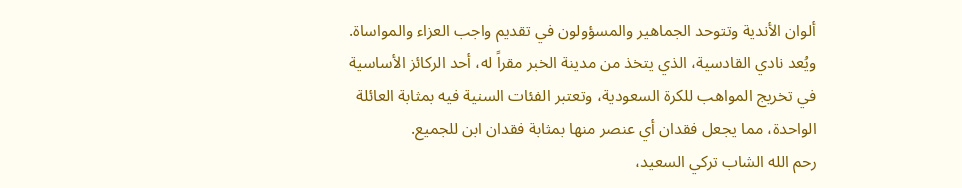ألوان الأندية وتتوحد الجماهير والمسؤولون في تقديم واجب العزاء والمواساة. ويُعد نادي القادسية، الذي يتخذ من مدينة الخبر مقراً له، أحد الركائز الأساسية في تخريج المواهب للكرة السعودية، وتعتبر الفئات السنية فيه بمثابة العائلة الواحدة، مما يجعل فقدان أي عنصر منها بمثابة فقدان ابن للجميع.
رحم الله الشاب تركي السعيد،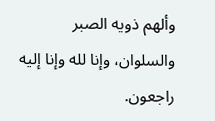وألهم ذويه الصبر والسلوان، وإنا لله وإنا إليه راجعون.